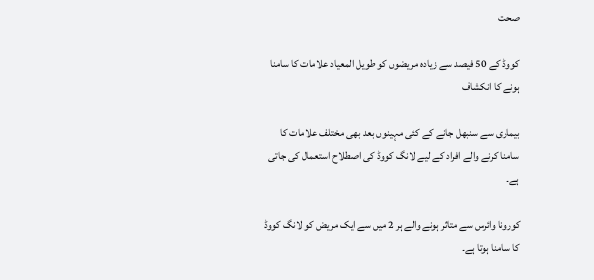صحت

کووڈ کے 50 فیصد سے زیادہ مریضوں کو طویل المعیاد علامات کا سامنا ہونے کا انکشاف

بیماری سے سنبھل جانے کے کئی مہینوں بعد بھی مختلف علامات کا سامنا کرنے والے افراد کے لیے لانگ کووڈ کی اصطلاح استعمال کی جاتی ہے۔

کورونا وائرس سے متاثر ہونے والے ہر 2 میں سے ایک مریض کو لانگ کووڈ کا سامنا ہوتا ہے۔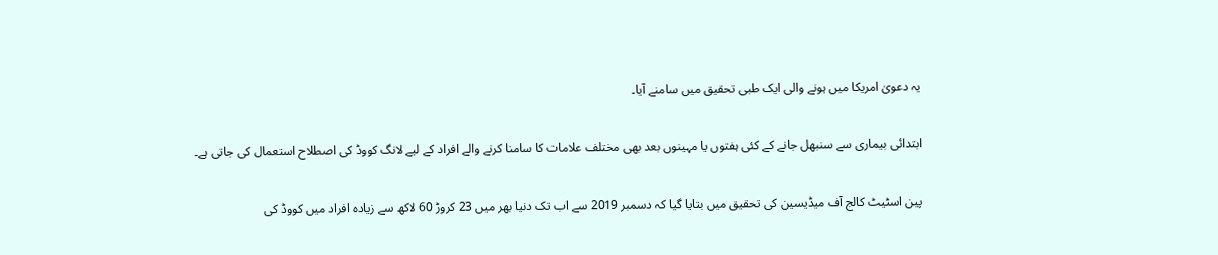یہ دعویٰ امریکا میں ہونے والی ایک طبی تحقیق میں سامنے آیا۔

ابتدائی بیماری سے سنبھل جانے کے کئی ہفتوں یا مہینوں بعد بھی مختلف علامات کا سامنا کرنے والے افراد کے لیے لانگ کووڈ کی اصطلاح استعمال کی جاتی ہے۔

پین اسٹیٹ کالج آف میڈیسین کی تحقیق میں بتایا گیا کہ دسمبر 2019 سے اب تک دنیا بھر میں 23 کروڑ 60 لاکھ سے زیادہ افراد میں کووڈ کی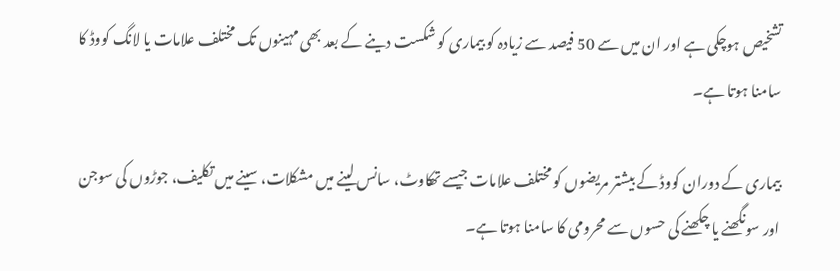تشخیص ہوچکی ہے اور ان میں سے 50 فیصد سے زیادہ کو بیماری کو شکست دینے کے بعد بھی مہینوں تک مختلف علامات یا لانگ کووڈ کا سامنا ہوتا ہے۔

بیماری کے دوران کووڈ کے بیشتر مریضوں کو مختلف علامات جیسے تھکاوٹ، سانس لینے میں مشکلات، سینے میں تکلیف، جوڑوں کی سوجن اور سونگھنے یا چکھنے کی حسوں سے محرومی کا سامنا ہوتا ہے۔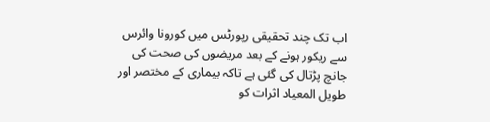اب تک چند تحقیقی رپورٹس میں کورونا وائرس سے ریکور ہونے کے بعد مریضوں کی صحت کی جانچ پڑتال کی گئی ہے تاکہ بیماری کے مختصر اور طویل المعیاد اثرات کو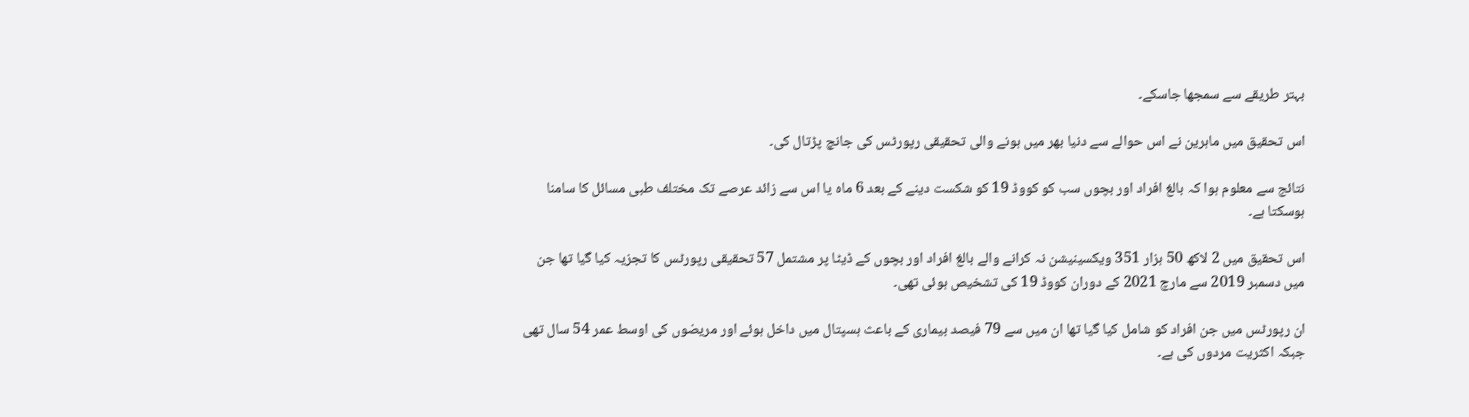بہتر طریقے سے سمجھا جاسکے۔

اس تحقیق میں ماہرین نے اس حوالے سے دنیا بھر میں ہونے والی تحقیقی رپورٹس کی جانچ پڑتال کی۔

نتائج سے معلوم ہوا کہ بالغ افراد اور بچوں سب کو کووڈ 19 کو شکست دینے کے بعد 6 ماہ یا اس سے زائد عرصے تک مختلف طبی مسائل کا سامنا ہوسکتا ہے۔

اس تحقیق میں 2 لاکھ 50 ہزار 351 ویکسینیشن نہ کرانے والے بالغ افراد اور بچوں کے ڈیٹا پر مشتمل 57 تحقیقی رپورٹس کا تجزیہ کیا گیا تھا جن میں دسمبر 2019 سے مارچ 2021 کے دوران کووڈ 19 کی تشخیص ہوئی تھی۔

ان رپورٹس میں جن افراد کو شامل کیا گیا تھا ان میں سے 79 فیصد بیماری کے باعث ہسپتال میں داخل ہوئے اور مریضوں کی اوسط عمر 54 سال تھی جبکہ اکثریت مردوں کی ہے۔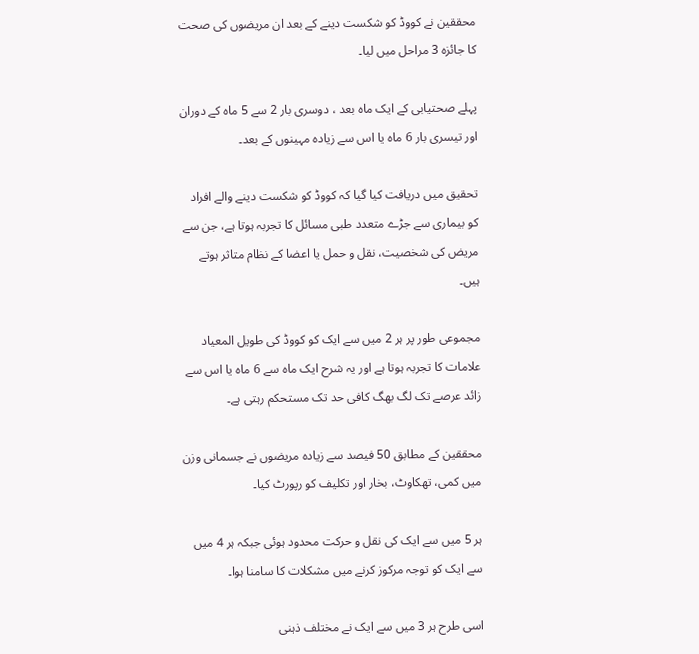محققین نے کووڈ کو شکست دینے کے بعد ان مریضوں کی صحت کا جائزہ 3 مراحل میں لیا۔

پہلے صحتیابی کے ایک ماہ بعد ، دوسری بار 2 سے 5 ماہ کے دوران اور تیسری بار 6 ماہ یا اس سے زیادہ مہینوں کے بعد۔

تحقیق میں دریافت کیا گیا کہ کووڈ کو شکست دینے والے افراد کو بیماری سے جڑے متعدد طبی مسائل کا تجربہ ہوتا ہے، جن سے مریض کی شخصیت، نقل و حمل یا اعضا کے نظام متاثر ہوتے ہیں۔

مجموعی طور پر ہر 2 میں سے ایک کو کووڈ کی طویل المعیاد علامات کا تجربہ ہوتا ہے اور یہ شرح ایک ماہ سے 6 ماہ یا اس سے زائد عرصے تک لگ بھگ کافی حد تک مستحکم رہتی ہے۔

محققین کے مطابق 50 فیصد سے زیادہ مریضوں نے جسمانی وزن میں کمی، تھکاوٹ، بخار اور تکلیف کو رپورٹ کیا۔

ہر 5 میں سے ایک کی نقل و حرکت محدود ہوئی جبکہ ہر 4 میں سے ایک کو توجہ مرکوز کرنے میں مشکلات کا سامنا ہوا۔

اسی طرح ہر 3 میں سے ایک نے مختلف ذہنی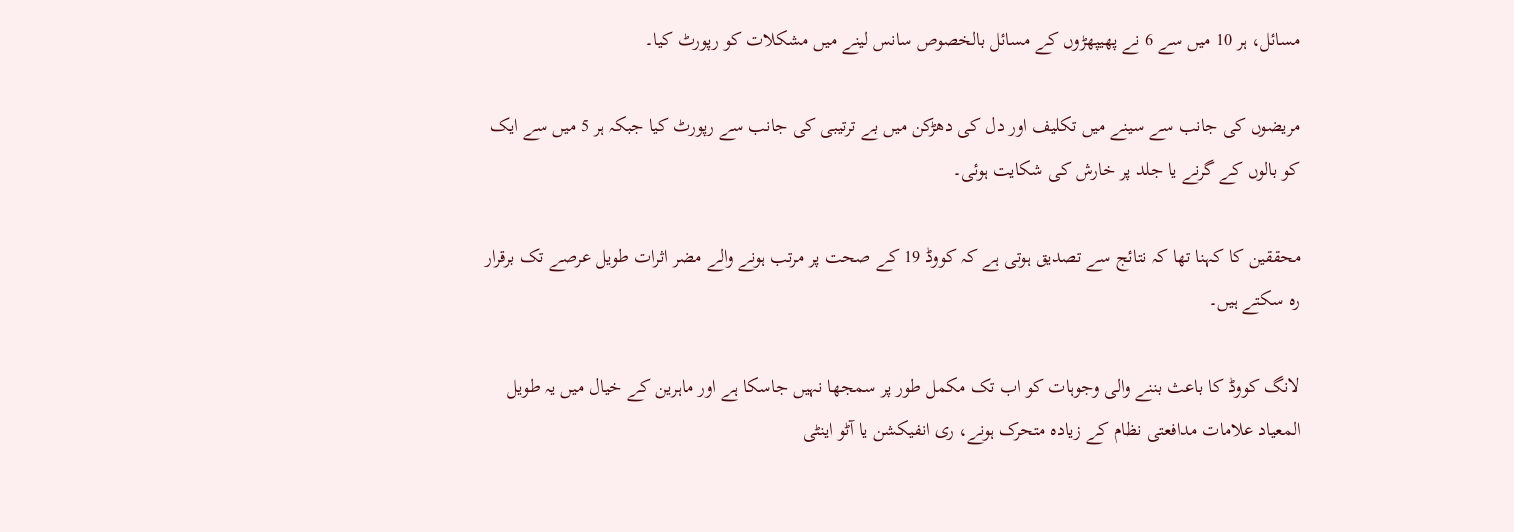مسائل، ہر 10 میں سے 6 نے پھیپھڑوں کے مسائل بالخصوص سانس لینے میں مشکلات کو رپورٹ کیا۔

مریضوں کی جانب سے سینے میں تکلیف اور دل کی دھڑکن میں بے ترتیبی کی جانب سے رپورٹ کیا جبکہ ہر 5 میں سے ایک کو بالوں کے گرنے یا جلد پر خارش کی شکایت ہوئی۔

محققین کا کہنا تھا کہ نتائج سے تصدیق ہوتی ہے کہ کووڈ 19 کے صحت پر مرتب ہونے والے مضر اثرات طویل عرصے تک برقرار رہ سکتے ہیں۔

لانگ کووڈ کا باعث بننے والی وجوہات کو اب تک مکمل طور پر سمجھا نہیں جاسکا ہے اور ماہرین کے خیال میں یہ طویل المعیاد علامات مدافعتی نظام کے زیادہ متحرک ہونے، ری انفیکشن یا آٹو اینٹی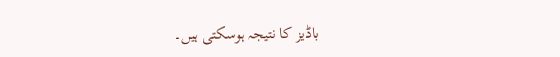باڈیز کا نتیجہ ہوسکتی ہیں۔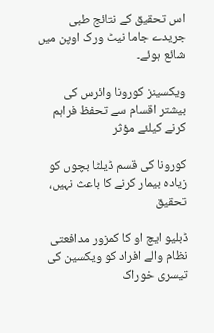اس تحقیق کے نتائج طبی جریدے جاما نیٹ ورک اوپن میں شائع ہوئے۔

ویکسینز کورونا وائرس کی بیشتر اقسام سے تحفظ فراہم کرنے کیلئے مؤثر

کورونا کی قسم ڈیلٹا بچوں کو زیادہ بیمار کرنے کا باعث نہیں، تحقیق

ڈبلیو ایچ او کا کمزور مدافعتی نظام والے افراد کو ویکسین کی تیسری خوراک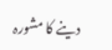دینے کا مشورہ